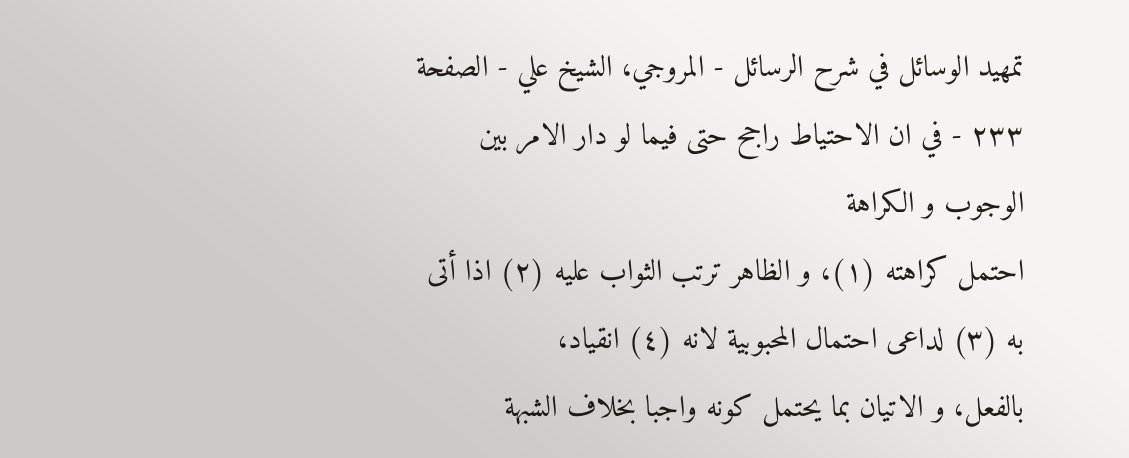تمهيد الوسائل في شرح الرسائل - المروجي، الشيخ علي - الصفحة ٢٣٣ - في ان الاحتياط راجح حتى فيما لو دار الامر بين الوجوب و الكراهة
احتمل كراهته (١)، و الظاهر ترتب الثواب عليه (٢) اذا أتى به (٣) لداعى احتمال المحبوبية لانه (٤) انقياد،
بالفعل، و الاتيان بما يحتمل كونه واجبا بخلاف الشبهة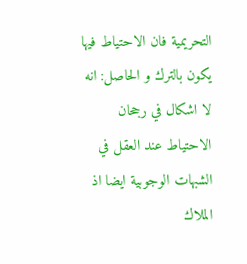التحريمية فان الاحتياط فيها يكون بالترك و الحاصل: انه لا اشكال في رجحان الاحتياط عند العقل في الشبهات الوجوبية ايضا اذ الملاك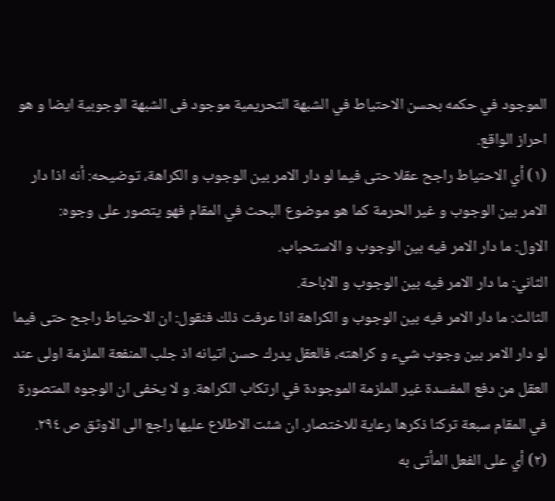الموجود في حكمه بحسن الاحتياط في الشبهة التحريمية موجود فى الشبهة الوجوبية ايضا و هو احراز الواقع.
(١) أي الاحتياط راجح عقلا حتى فيما لو دار الامر بين الوجوب و الكراهة، توضيحه: أنه اذا دار الامر بين الوجوب و غير الحرمة كما هو موضوع البحث في المقام فهو يتصور على وجوه:
الاول: ما دار الامر فيه بين الوجوب و الاستحباب.
الثاني: ما دار الامر فيه بين الوجوب و الاباحة.
الثالث: ما دار الامر فيه بين الوجوب و الكراهة اذا عرفت ذلك فنقول: ان الاحتياط راجح حتى فيما لو دار الامر بين وجوب شيء و كراهته، فالعقل يدرك حسن اتيانه اذ جلب المنفعة الملزمة اولى عند العقل من دفع المفسدة غير الملزمة الموجودة في ارتكاب الكراهة. و لا يخفى ان الوجوه المتصورة في المقام سبعة تركنا ذكرها رعاية للاختصار. ان شئت الاطلاع عليها راجع الى الاوثق ص ٢٩٤.
(٢) أي على الفعل المأتى به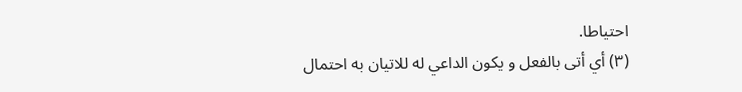احتياطا.
(٣) أي أتى بالفعل و يكون الداعي له للاتيان به احتمال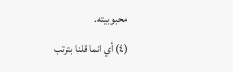محبوبيته.
(٤) أي انما قلنا بترتب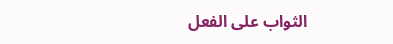الثواب على الفعل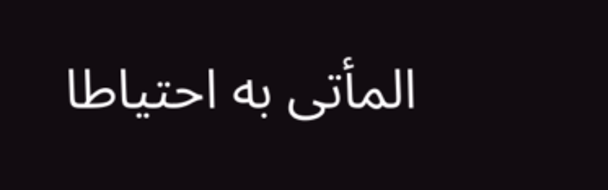المأتى به احتياطا